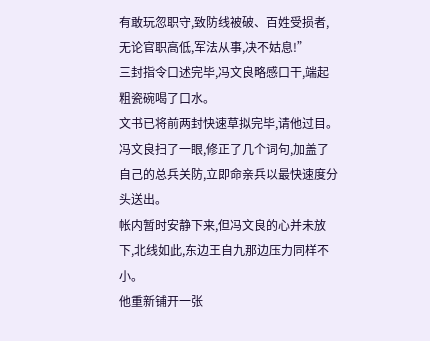有敢玩忽职守,致防线被破、百姓受损者,无论官职高低,军法从事,决不姑息!”
三封指令口述完毕,冯文良略感口干,端起粗瓷碗喝了口水。
文书已将前两封快速草拟完毕,请他过目。
冯文良扫了一眼,修正了几个词句,加盖了自己的总兵关防,立即命亲兵以最快速度分头送出。
帐内暂时安静下来,但冯文良的心并未放下,北线如此,东边王自九那边压力同样不小。
他重新铺开一张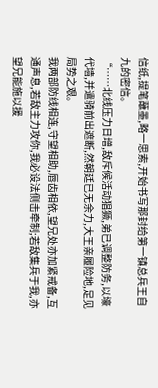信纸,提笔蘸墨,略一思索,开始书写那封给第一镇总兵王自九的密信。
“……北线压力日增,敌斥候活动猖獗,弟已调整防务,以壕代墙,并遣骑前出遮断,然朝廷已无余力,大王亲履险地,足见局势之艰。
我两部防线相连,守望相助,唇齿相依,望兄处亦加紧戒备,互通声息,若敌主力攻你,我必设法侧击牵制;若敌集兵于我,亦望兄能施以援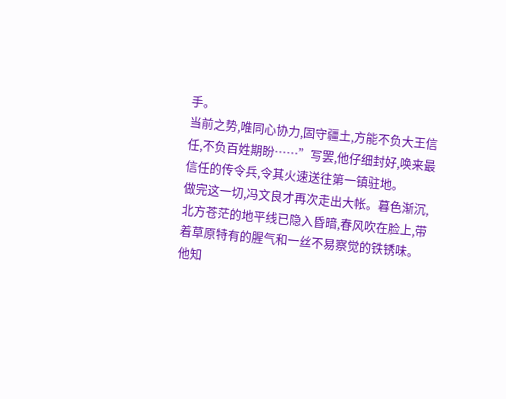手。
当前之势,唯同心协力,固守疆土,方能不负大王信任,不负百姓期盼……”写罢,他仔细封好,唤来最信任的传令兵,令其火速送往第一镇驻地。
做完这一切,冯文良才再次走出大帐。暮色渐沉,北方苍茫的地平线已隐入昏暗,春风吹在脸上,带着草原特有的腥气和一丝不易察觉的铁锈味。
他知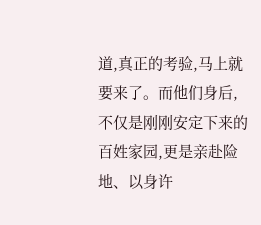道,真正的考验,马上就要来了。而他们身后,不仅是刚刚安定下来的百姓家园,更是亲赴险地、以身许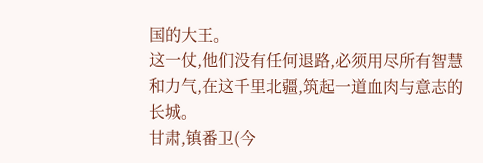国的大王。
这一仗,他们没有任何退路,必须用尽所有智慧和力气,在这千里北疆,筑起一道血肉与意志的长城。
甘肃,镇番卫(今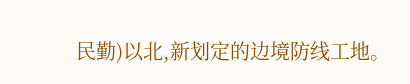民勤)以北,新划定的边境防线工地。